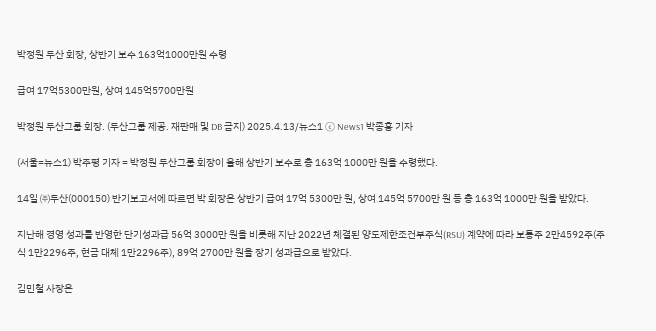박정원 두산 회장, 상반기 보수 163억1000만원 수령

급여 17억5300만원, 상여 145억5700만원

박정원 두산그룹 회장. (두산그룹 제공. 재판매 및 DB 금지) 2025.4.13/뉴스1 ⓒ News1 박종홍 기자

(서울=뉴스1) 박주평 기자 = 박정원 두산그룹 회장이 올해 상반기 보수로 총 163억 1000만 원을 수령했다.

14일 ㈜두산(000150) 반기보고서에 따르면 박 회장은 상반기 급여 17억 5300만 원, 상여 145억 5700만 원 등 총 163억 1000만 원을 받았다.

지난해 경영 성과를 반영한 단기성과급 56억 3000만 원을 비롯해 지난 2022년 체결된 양도제한조건부주식(RSU) 계약에 따라 보통주 2만4592주(주식 1만2296주, 현금 대체 1만2296주), 89억 2700만 원을 장기 성과급으로 받았다.

김민철 사장은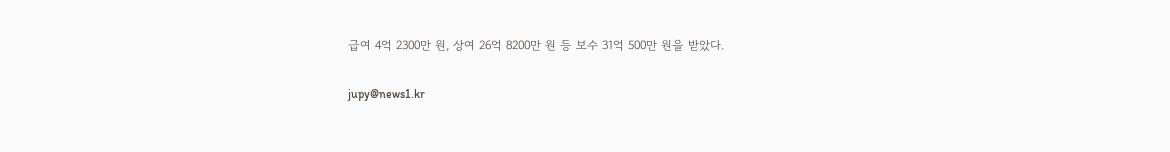급여 4억 2300만 원, 상여 26억 8200만 원 등 보수 31억 500만 원을 받았다.

jupy@news1.kr